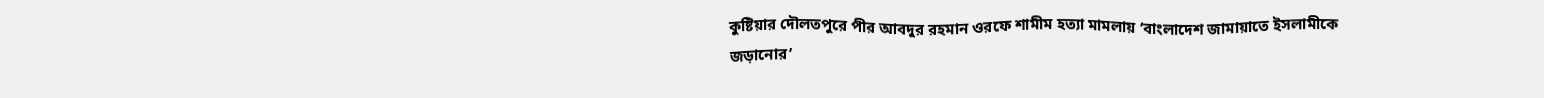কুষ্টিয়ার দৌলতপুরে পীর আবদুর রহমান ওরফে শামীম হত্যা মামলায় ‘বাংলাদেশ জামায়াতে ইসলামীকে জড়ানোর’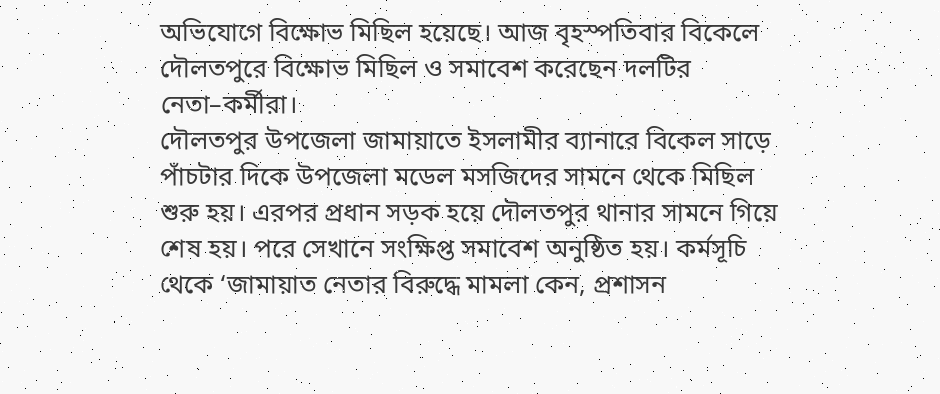অভিযোগে বিক্ষোভ মিছিল হয়েছে। আজ বৃহস্পতিবার বিকেলে দৌলতপুরে বিক্ষোভ মিছিল ও সমাবেশ করেছেন দলটির নেতা–কর্মীরা।
দৌলতপুর উপজেলা জামায়াতে ইসলামীর ব্যানারে বিকেল সাড়ে পাঁচটার দিকে উপজেলা মডেল মসজিদের সামনে থেকে মিছিল শুরু হয়। এরপর প্রধান সড়ক হয়ে দৌলতপুর থানার সামনে গিয়ে শেষ হয়। পরে সেখানে সংক্ষিপ্ত সমাবেশ অনুষ্ঠিত হয়। কর্মসূচি থেকে ‘জামায়াত নেতার বিরুদ্ধে মামলা কেন, প্রশাসন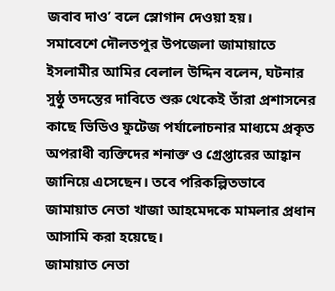জবাব দাও’ বলে স্লোগান দেওয়া হয়।
সমাবেশে দৌলতপুর উপজেলা জামায়াতে ইসলামীর আমির বেলাল উদ্দিন বলেন, ঘটনার সুষ্ঠু তদন্তের দাবিতে শুরু থেকেই তাঁরা প্রশাসনের কাছে ভিডিও ফুটেজ পর্যালোচনার মাধ্যমে প্রকৃত অপরাধী ব্যক্তিদের শনাক্ত ও গ্রেপ্তারের আহ্বান জানিয়ে এসেছেন। তবে পরিকল্পিতভাবে জামায়াত নেতা খাজা আহমেদকে মামলার প্রধান আসামি করা হয়েছে।
জামায়াত নেতা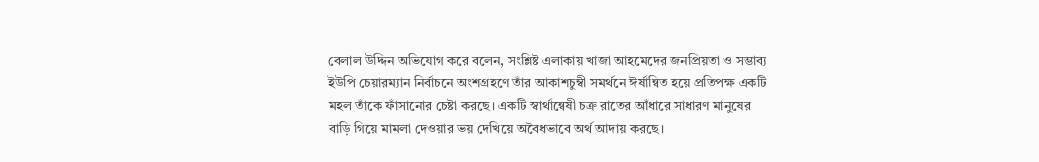বেলাল উদ্দিন অভিযোগ করে বলেন, সংশ্লিষ্ট এলাকায় খাজা আহমেদের জনপ্রিয়তা ও সম্ভাব্য ইউপি চেয়ারম্যান নির্বাচনে অংশগ্রহণে তাঁর আকাশচুম্বী সমর্থনে ঈর্ষান্বিত হয়ে প্রতিপক্ষ একটি মহল তাঁকে ফাঁসানোর চেষ্টা করছে। একটি স্বার্থান্বেষী চক্র রাতের আঁধারে সাধারণ মানুষের বাড়ি গিয়ে মামলা দেওয়ার ভয় দেখিয়ে অবৈধভাবে অর্থ আদায় করছে।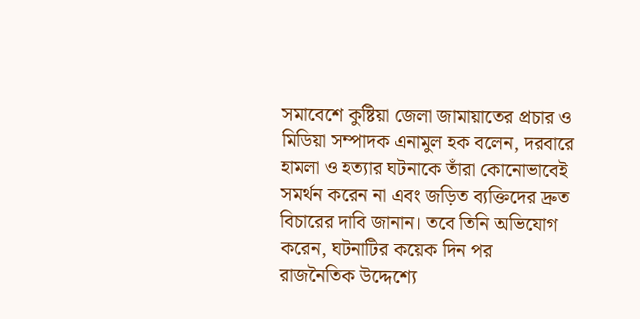সমাবেশে কুষ্টিয়া জেলা জামায়াতের প্রচার ও মিডিয়া সম্পাদক এনামুল হক বলেন, দরবারে হামলা ও হত্যার ঘটনাকে তাঁরা কোনোভাবেই সমর্থন করেন না এবং জড়িত ব্যক্তিদের দ্রুত বিচারের দাবি জানান। তবে তিনি অভিযোগ করেন, ঘটনাটির কয়েক দিন পর রাজনৈতিক উদ্দেশ্যে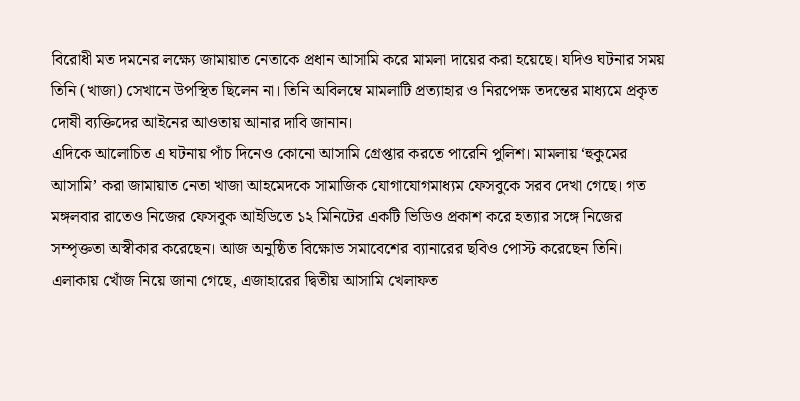বিরোধী মত দমনের লক্ষ্যে জামায়াত নেতাকে প্রধান আসামি করে মামলা দায়ের করা হয়েছে। যদিও ঘটনার সময় তিনি (খাজা) সেখানে উপস্থিত ছিলেন না। তিনি অবিলম্বে মামলাটি প্রত্যাহার ও নিরপেক্ষ তদন্তের মাধ্যমে প্রকৃত দোষী ব্যক্তিদের আইনের আওতায় আনার দাবি জানান।
এদিকে আলোচিত এ ঘটনায় পাঁচ দিনেও কোনো আসামি গ্রেপ্তার করতে পারেনি পুলিশ। মামলায় ‘হুকুমের আসামি’ করা জামায়াত নেতা খাজা আহমেদকে সামাজিক যোগাযোগমাধ্যম ফেসবুকে সরব দেখা গেছে। গত মঙ্গলবার রাতেও নিজের ফেসবুক আইডিতে ১২ মিনিটের একটি ভিডিও প্রকাশ করে হত্যার সঙ্গে নিজের সম্পৃক্ততা অস্বীকার করেছেন। আজ অনুষ্ঠিত বিক্ষোভ সমাবেশের ব্যানারের ছবিও পোস্ট করেছেন তিনি।
এলাকায় খোঁজ নিয়ে জানা গেছে, এজাহারের দ্বিতীয় আসামি খেলাফত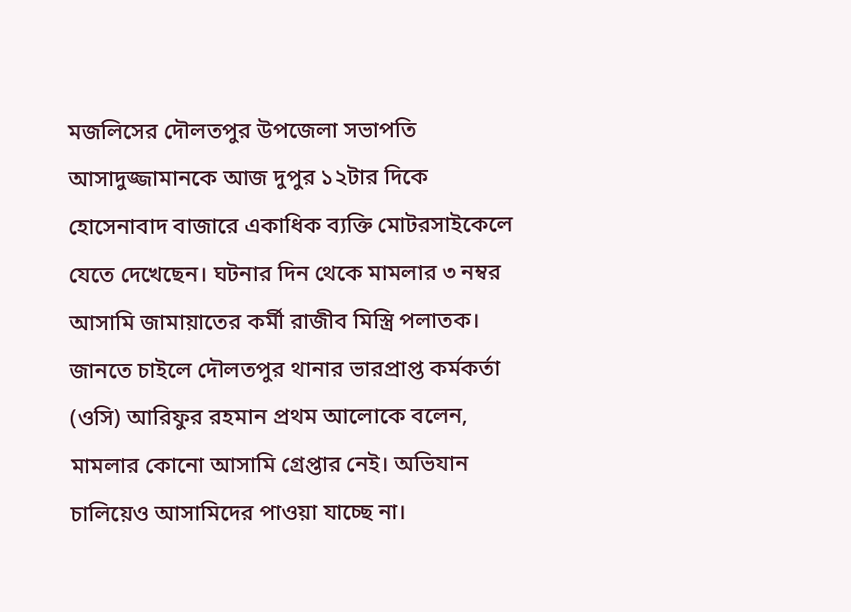মজলিসের দৌলতপুর উপজেলা সভাপতি আসাদুজ্জামানকে আজ দুপুর ১২টার দিকে হোসেনাবাদ বাজারে একাধিক ব্যক্তি মোটরসাইকেলে যেতে দেখেছেন। ঘটনার দিন থেকে মামলার ৩ নম্বর আসামি জামায়াতের কর্মী রাজীব মিস্ত্রি পলাতক।
জানতে চাইলে দৌলতপুর থানার ভারপ্রাপ্ত কর্মকর্তা (ওসি) আরিফুর রহমান প্রথম আলোকে বলেন, মামলার কোনো আসামি গ্রেপ্তার নেই। অভিযান চালিয়েও আসামিদের পাওয়া যাচ্ছে না।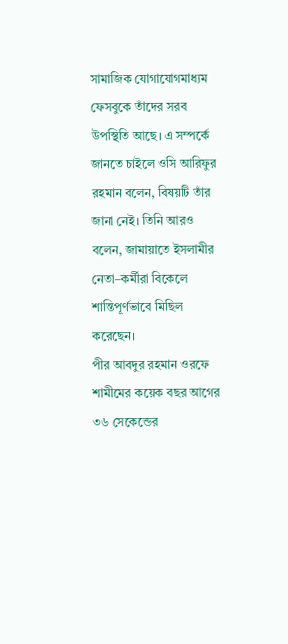সামাজিক যোগাযোগমাধ্যম ফেসবুকে তাঁদের সরব উপস্থিতি আছে। এ সম্পর্কে জানতে চাইলে ওসি আরিফুর রহমান বলেন, বিষয়টি তাঁর জানা নেই। তিনি আরও বলেন, জামায়াতে ইসলামীর নেতা–কর্মীরা বিকেলে শান্তিপূর্ণভাবে মিছিল করেছেন।
পীর আবদুর রহমান ওরফে শামীমের কয়েক বছর আগের ৩৬ সেকেন্ডের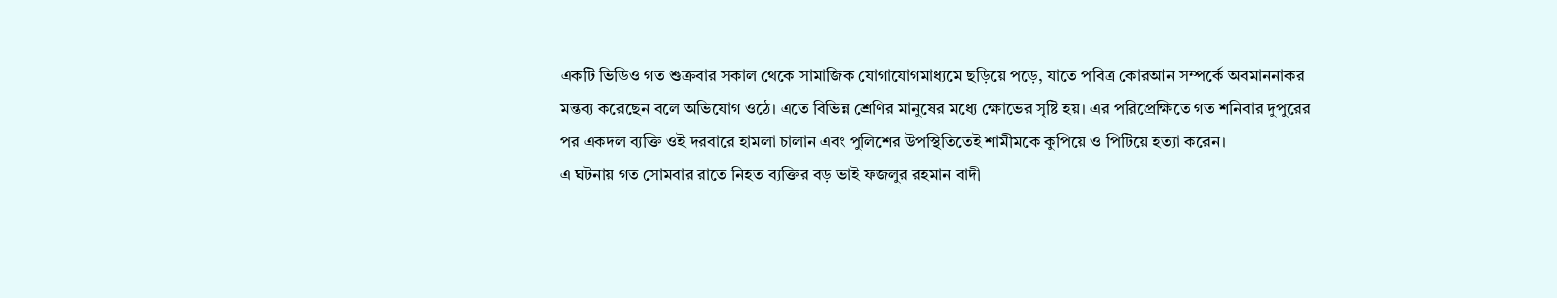একটি ভিডিও গত শুক্রবার সকাল থেকে সামাজিক যোগাযোগমাধ্যমে ছড়িয়ে পড়ে, যাতে পবিত্র কোরআন সম্পর্কে অবমাননাকর মন্তব্য করেছেন বলে অভিযোগ ওঠে। এতে বিভিন্ন শ্রেণির মানুষের মধ্যে ক্ষোভের সৃষ্টি হয়। এর পরিপ্রেক্ষিতে গত শনিবার দুপুরের পর একদল ব্যক্তি ওই দরবারে হামলা চালান এবং পুলিশের উপস্থিতিতেই শামীমকে কুপিয়ে ও পিটিয়ে হত্যা করেন।
এ ঘটনায় গত সোমবার রাতে নিহত ব্যক্তির বড় ভাই ফজলুর রহমান বাদী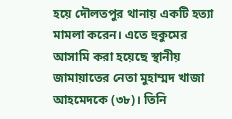হয়ে দৌলতপুর থানায় একটি হত্যা মামলা করেন। এতে হুকুমের আসামি করা হয়েছে স্থানীয় জামায়াতের নেতা মুহাম্মদ খাজা আহমেদকে (৩৮)। তিনি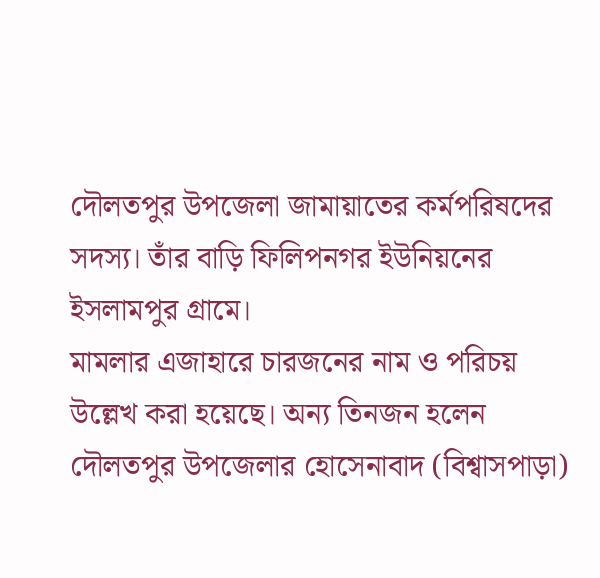দৌলতপুর উপজেলা জামায়াতের কর্মপরিষদের সদস্য। তাঁর বাড়ি ফিলিপনগর ইউনিয়নের ইসলামপুর গ্রামে।
মামলার এজাহারে চারজনের নাম ও পরিচয় উল্লেখ করা হয়েছে। অন্য তিনজন হলেন দৌলতপুর উপজেলার হোসেনাবাদ (বিশ্বাসপাড়া)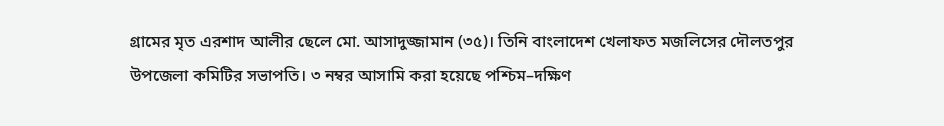গ্রামের মৃত এরশাদ আলীর ছেলে মো. আসাদুজ্জামান (৩৫)। তিনি বাংলাদেশ খেলাফত মজলিসের দৌলতপুর উপজেলা কমিটির সভাপতি। ৩ নম্বর আসামি করা হয়েছে পশ্চিম–দক্ষিণ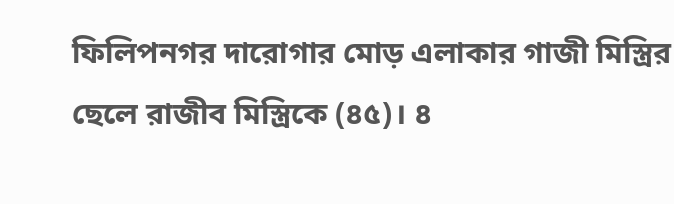ফিলিপনগর দারোগার মোড় এলাকার গাজী মিস্ত্রির ছেলে রাজীব মিস্ত্রিকে (৪৫)। ৪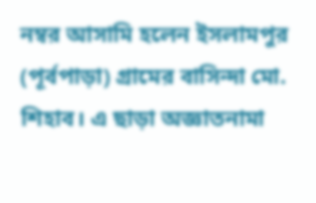নম্বর আসামি হলেন ইসলামপুর (পূর্বপাড়া) গ্রামের বাসিন্দা মো. শিহাব। এ ছাড়া অজ্ঞাতনামা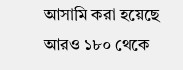আসামি করা হয়েছে আরও ১৮০ থেকে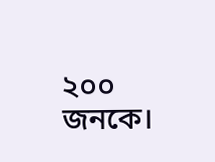২০০ জনকে।